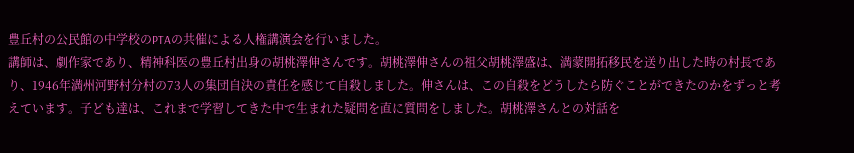豊丘村の公民館の中学校のPTAの共催による人権講演会を行いました。
講師は、劇作家であり、精神科医の豊丘村出身の胡桃澤伸さんです。胡桃澤伸さんの祖父胡桃澤盛は、満蒙開拓移民を送り出した時の村長であり、1946年満州河野村分村の73人の集団自決の責任を感じて自殺しました。伸さんは、この自殺をどうしたら防ぐことができたのかをずっと考えています。子ども達は、これまで学習してきた中で生まれた疑問を直に質問をしました。胡桃澤さんとの対話を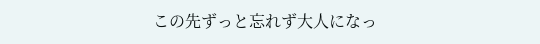この先ずっと忘れず大人になっ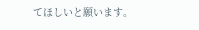てほしいと願います。